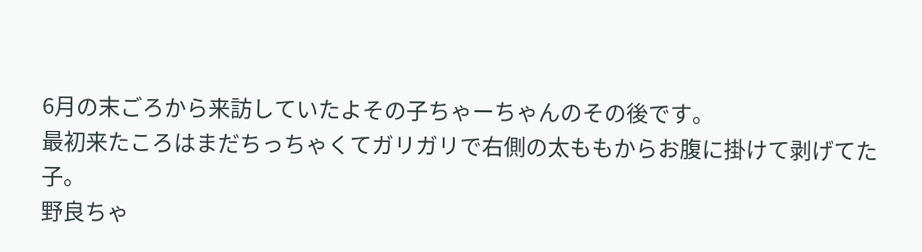6月の末ごろから来訪していたよその子ちゃーちゃんのその後です。
最初来たころはまだちっちゃくてガリガリで右側の太ももからお腹に掛けて剥げてた子。
野良ちゃ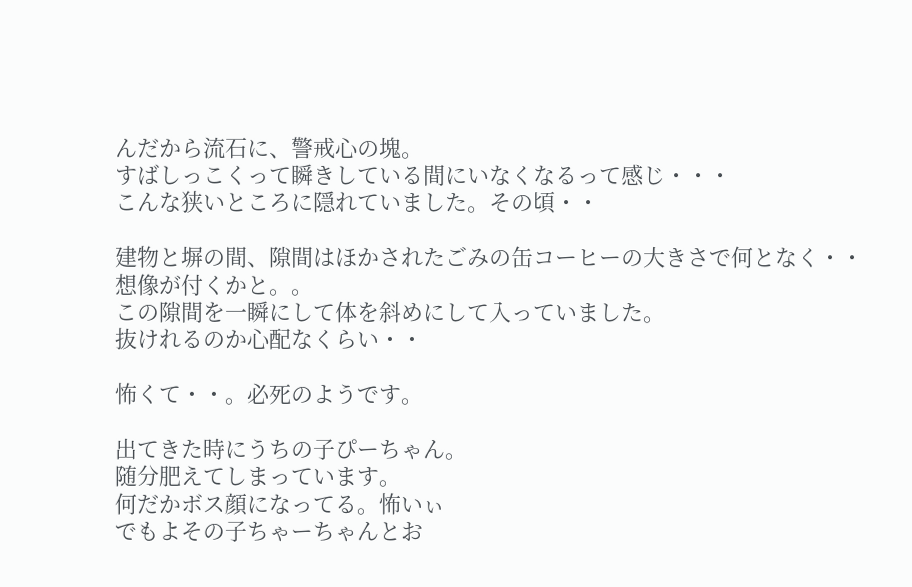んだから流石に、警戒心の塊。
すばしっこくって瞬きしている間にいなくなるって感じ・・・
こんな狭いところに隠れていました。その頃・・

建物と塀の間、隙間はほかされたごみの缶コーヒーの大きさで何となく・・
想像が付くかと。。
この隙間を一瞬にして体を斜めにして入っていました。
抜けれるのか心配なくらい・・

怖くて・・。必死のようです。

出てきた時にうちの子ぴーちゃん。
随分肥えてしまっています。
何だかボス顔になってる。怖いぃ
でもよその子ちゃーちゃんとお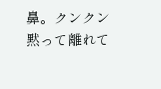鼻。クンクン
黙って離れて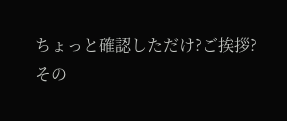ちょっと確認しただけ?ご挨拶?
その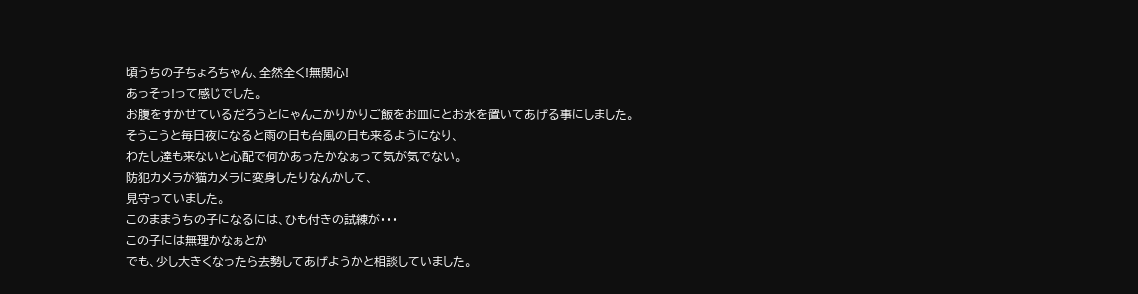頃うちの子ちょろちゃん、全然全く!無関心!
あっそっ!って感じでした。
お腹をすかせているだろうとにゃんこかりかりご飯をお皿にとお水を置いてあげる事にしました。
そうこうと毎日夜になると雨の日も台風の日も来るようになり、
わたし達も来ないと心配で何かあったかなぁって気が気でない。
防犯カメラが猫カメラに変身したりなんかして、
見守っていました。
このままうちの子になるには、ひも付きの試練が・・・
この子には無理かなぁとか
でも、少し大きくなったら去勢してあげようかと相談していました。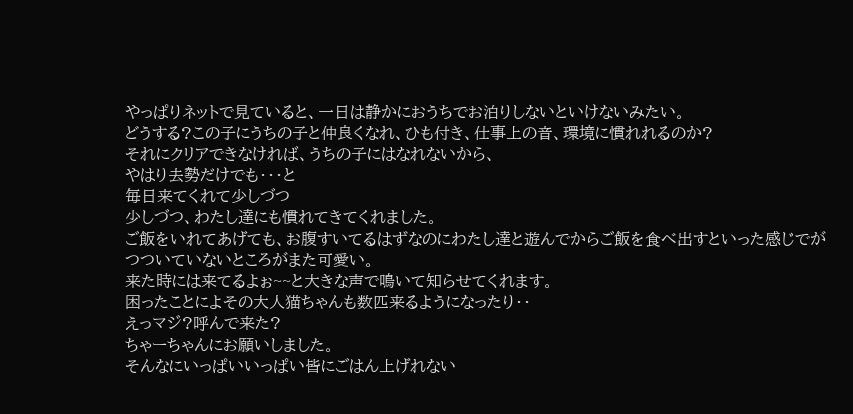やっぱりネットで見ていると、一日は静かにおうちでお泊りしないといけないみたい。
どうする?この子にうちの子と仲良くなれ、ひも付き、仕事上の音、環境に慣れれるのか?
それにクリアできなければ、うちの子にはなれないから、
やはり去勢だけでも・・・と
毎日来てくれて少しづつ
少しづつ、わたし達にも慣れてきてくれました。
ご飯をいれてあげても、お腹すいてるはずなのにわたし達と遊んでからご飯を食べ出すといった感じでがつついていないところがまた可愛い。
来た時には来てるよぉ~~と大きな声で鳴いて知らせてくれます。
困ったことによその大人猫ちゃんも数匹来るようになったり・・
えっマジ?呼んで来た?
ちゃーちゃんにお願いしました。
そんなにいっぱいいっぱい皆にごはん上げれない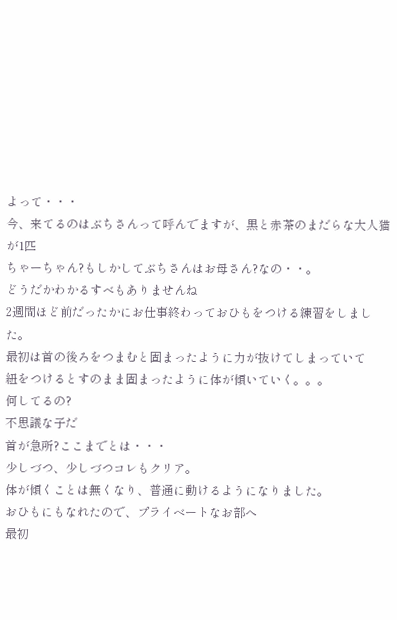よって・・・
今、来てるのはぶちさんって呼んでますが、黒と赤茶のまだらな大人猫が1匹
ちゃーちゃん?もしかしてぶちさんはお母さん?なの・・。
どうだかわかるすべもありませんね
2週間ほど前だったかにお仕事終わっておひもをつける練習をしました。
最初は首の後ろをつまむと固まったように力が抜けてしまっていて
紐をつけるとすのまま固まったように体が傾いていく。。。
何してるの?
不思議な子だ
首が急所?ここまでとは・・・
少しづつ、少しづつコレもクリア。
体が傾くことは無くなり、普通に動けるようになりました。
おひもにもなれたので、プライベートなお部へ
最初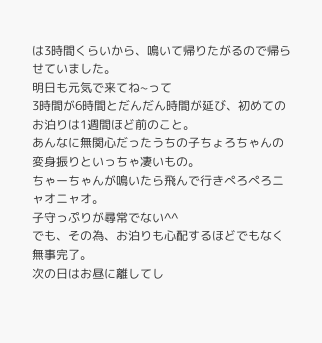は3時間くらいから、鳴いて帰りたがるので帰らせていました。
明日も元気で来てね~って
3時間が6時間とだんだん時間が延び、初めてのお泊りは1週間ほど前のこと。
あんなに無関心だったうちの子ちょろちゃんの変身振りといっちゃ凄いもの。
ちゃーちゃんが鳴いたら飛んで行きぺろぺろニャオニャオ。
子守っぷりが尋常でない^^
でも、その為、お泊りも心配するほどでもなく無事完了。
次の日はお昼に離してし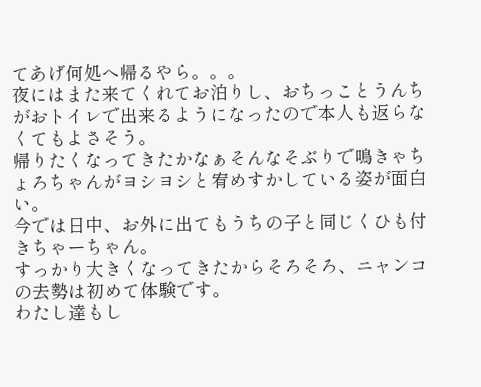てあげ何処へ帰るやら。。。
夜にはまた来てくれてお泊りし、おちっことうんちがおトイレで出来るようになったので本人も返らなくてもよさそう。
帰りたくなってきたかなぁそんなそぶりで鳴きゃちょろちゃんがヨシヨシと宥めすかしている姿が面白い。
今では日中、お外に出てもうちの子と同じくひも付きちゃーちゃん。
すっかり大きくなってきたからそろそろ、ニャンコの去勢は初めて体験です。
わたし達もし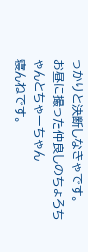っかりと決断しなきゃです。
お昼に撮った仲良しのちょろちゃんとちゃーちゃん
寝んねです。